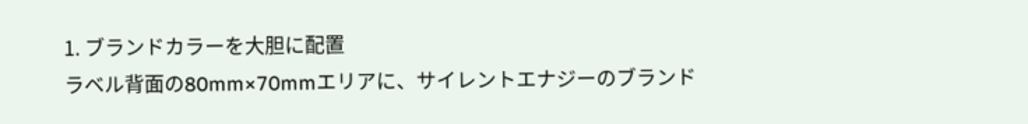1. ブランドカラーを大胆に配置
ラベル背面の80mm×70mmエリアに、サイレントエナジーのブランド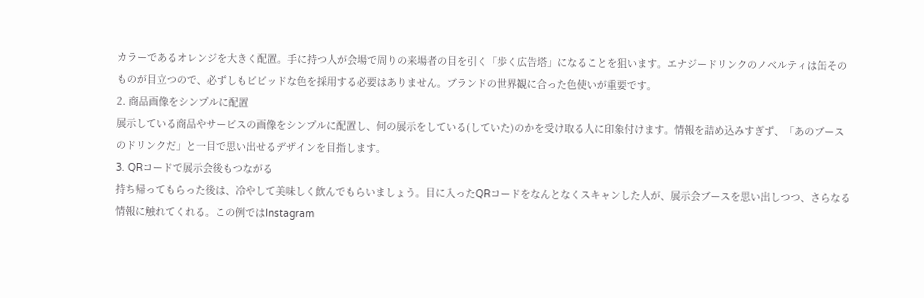カラーであるオレンジを大きく配置。手に持つ人が会場で周りの来場者の目を引く「歩く広告塔」になることを狙います。エナジードリンクのノベルティは缶そのものが目立つので、必ずしもビビッドな色を採用する必要はありません。ブランドの世界観に合った色使いが重要です。
2. 商品画像をシンプルに配置
展示している商品やサービスの画像をシンプルに配置し、何の展示をしている(していた)のかを受け取る人に印象付けます。情報を詰め込みすぎず、「あのブースのドリンクだ」と一目で思い出せるデザインを目指します。
3. QRコードで展示会後もつながる
持ち帰ってもらった後は、冷やして美味しく飲んでもらいましょう。目に入ったQRコードをなんとなくスキャンした人が、展示会ブースを思い出しつつ、さらなる情報に触れてくれる。この例ではInstagram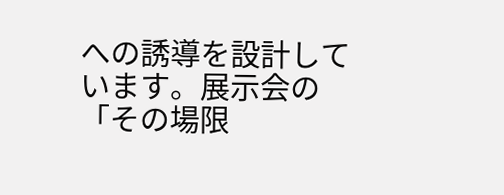への誘導を設計しています。展示会の「その場限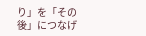り」を「その後」につなげ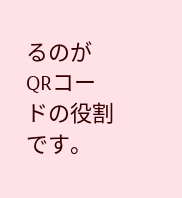るのがQRコードの役割です。